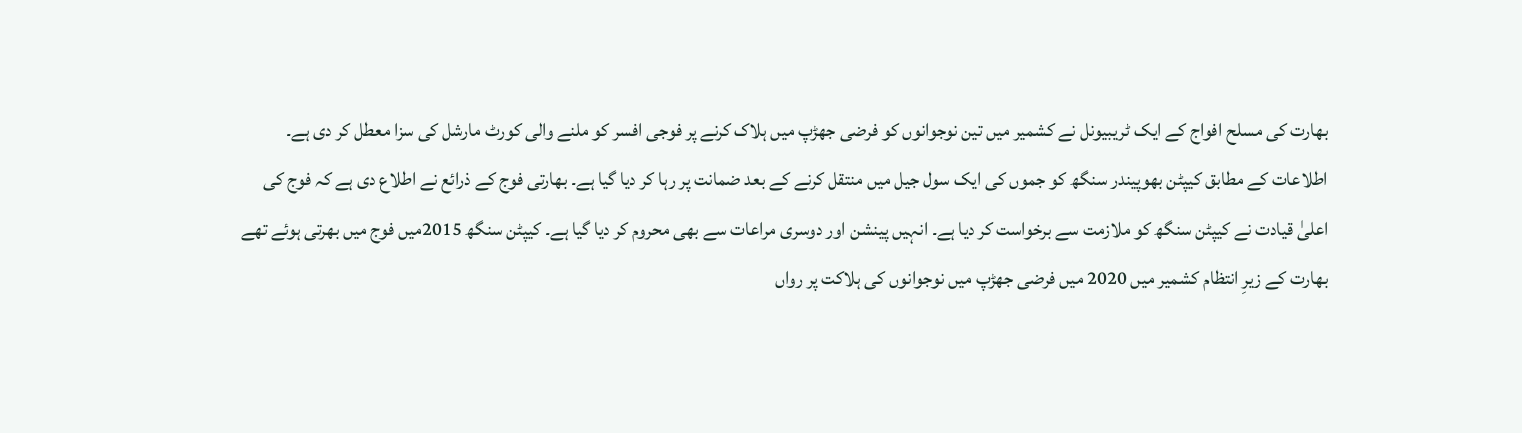بھارت کی مسلح افواج کے ایک ٹریبیونل نے کشمیر میں تین نوجوانوں کو فرضی جھڑپ میں ہلاک کرنے پر فوجی افسر کو ملنے والی کورٹ مارشل کی سزا معطل کر دی ہے۔
اطلاعات کے مطابق کیپٹن بھوپیندر سنگھ کو جموں کی ایک سول جیل میں منتقل کرنے کے بعد ضمانت پر رہا کر دیا گیا ہے۔ بھارتی فوج کے ذرائع نے اطلاع دی ہے کہ فوج کی اعلیٰ قیادت نے کیپٹن سنگھ کو ملازمت سے برخواست کر دیا ہے۔ انہیں پینشن اور دوسری مراعات سے بھی محروم کر دیا گیا ہے۔ کیپٹن سنگھ 2015میں فوج میں بھرتی ہوئے تھے
بھارت کے زیرِ انتظام کشمیر میں 2020 میں فرضی جھڑپ میں نوجوانوں کی ہلاکت پر رواں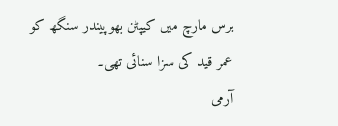برس مارچ میں کیپٹن بھوپیندر سنگھ کو عمر قید کی سزا سنائی تھی۔
آرمی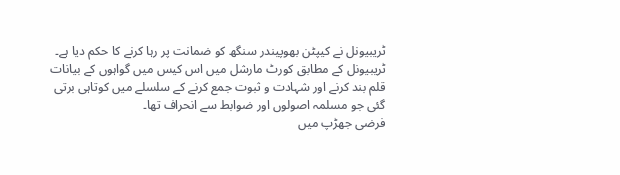ٹریبیونل نے کیپٹن بھوپیندر سنگھ کو ضمانت پر رہا کرنے کا حکم دیا ہے۔
ٹریبیونل کے مطابق کورٹ مارشل میں اس کیس میں گواہوں کے بیانات قلم بند کرنے اور شہادت و ثبوت جمع کرنے کے سلسلے میں کوتاہی برتی گئی جو مسلمہ اصولوں اور ضوابط سے انحراف تھا۔
فرضی جھڑپ میں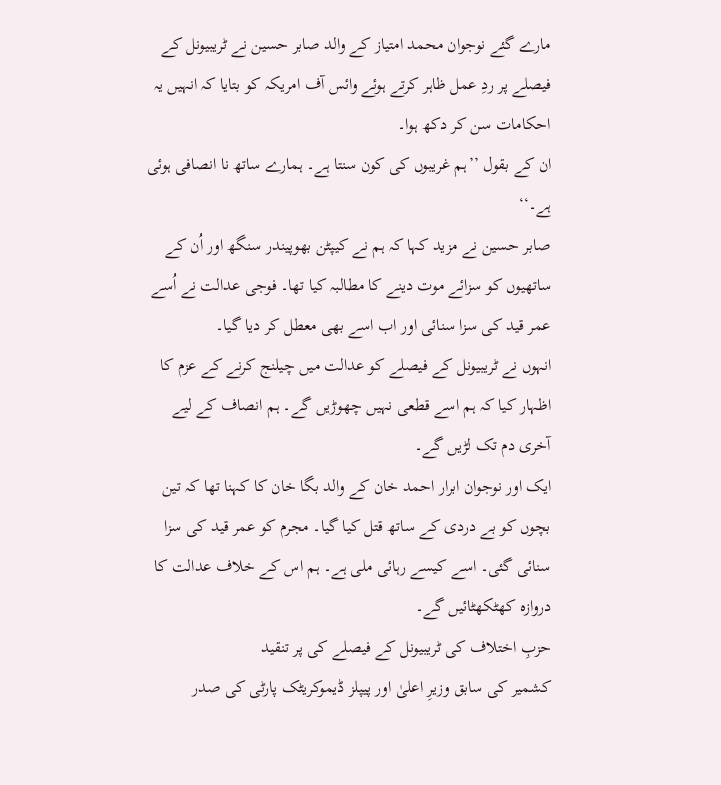مارے گئے نوجوان محمد امتیاز کے والد صابر حسین نے ٹریبیونل کے فیصلے پر ردِ عمل ظاہر کرتے ہوئے وائس آف امریکہ کو بتایا کہ انہیں یہ احکامات سن کر دکھ ہوا۔
ان کے بقول ’’ہم غریبوں کی کون سنتا ہے۔ ہمارے ساتھ نا انصافی ہوئی ہے۔‘‘
صابر حسین نے مزید کہا کہ ہم نے کیپٹن بھوپیندر سنگھ اور اُن کے ساتھیوں کو سزائے موت دینے کا مطالبہ کیا تھا۔ فوجی عدالت نے اُسے عمر قید کی سزا سنائی اور اب اسے بھی معطل کر دیا گیا۔
انہوں نے ٹریبیونل کے فیصلے کو عدالت میں چیلنج کرنے کے عزم کا اظہار کیا کہ ہم اسے قطعی نہیں چھوڑیں گے۔ ہم انصاف کے لیے آخری دم تک لڑیں گے۔
ایک اور نوجوان ابرار احمد خان کے والد بگا خان کا کہنا تھا کہ تین بچوں کو بے دردی کے ساتھ قتل کیا گیا۔ مجرم کو عمر قید کی سزا سنائی گئی۔ اسے کیسے رہائی ملی ہے۔ ہم اس کے خلاف عدالت کا دروازہ کھٹکھٹائیں گے۔
حزبِ اختلاف کی ٹریبیونل کے فیصلے کی پر تنقید
کشمیر کی سابق وزیرِ اعلیٰ اور پیپلز ڈیموکریٹک پارٹی کی صدر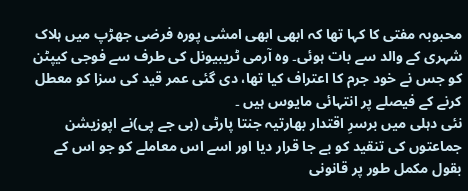محبوبہ مفتی کا کہا تھا کہ ابھی ابھی امشی پورہ فرضی جھڑپ میں ہلاک شہری کے والد سے بات ہوئی۔ وہ آرمی ٹریبیونل کی طرف سے فوجی کیپٹن کو جس نے خود جرم کا اعتراف کیا تھا، دی گئی عمر قید کی سزا کو معطل کرنے کے فیصلے پر انتہائی مایوس ہیں ۔
نئی دہلی میں برسرِ اقتدار بھارتیہ جنتا پارٹی (بی جے پی)نے اپوزیشن جماعتوں کی تنقید کو بے جا قرار دیا اور اسے اس معاملے کو جو اس کے بقول مکمل طور پر قانونی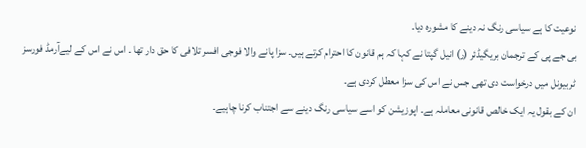نوعیت کا ہے سیاسی رنگ نہ دینے کا مشورہ دیا۔
بی جے پی کے ترجمان بریگیڈئر (ر) انیل گپتا نے کہا کہ ہم قانون کا احترام کرتے ہیں۔ سزا پانے والا فوجی افسر تلافی کا حق دار تھا ۔ اس نے اس کے لیےآرمڈ فورسز ٹربیونل میں درخواست دی تھی جس نے اس کی سزا معطل کردی ہے۔
ان کے بقول یہ ایک خالص قانونی معاملہ ہے۔ اپوزیشن کو اسے سیاسی رنگ دینے سے اجتناب کرنا چاہیے۔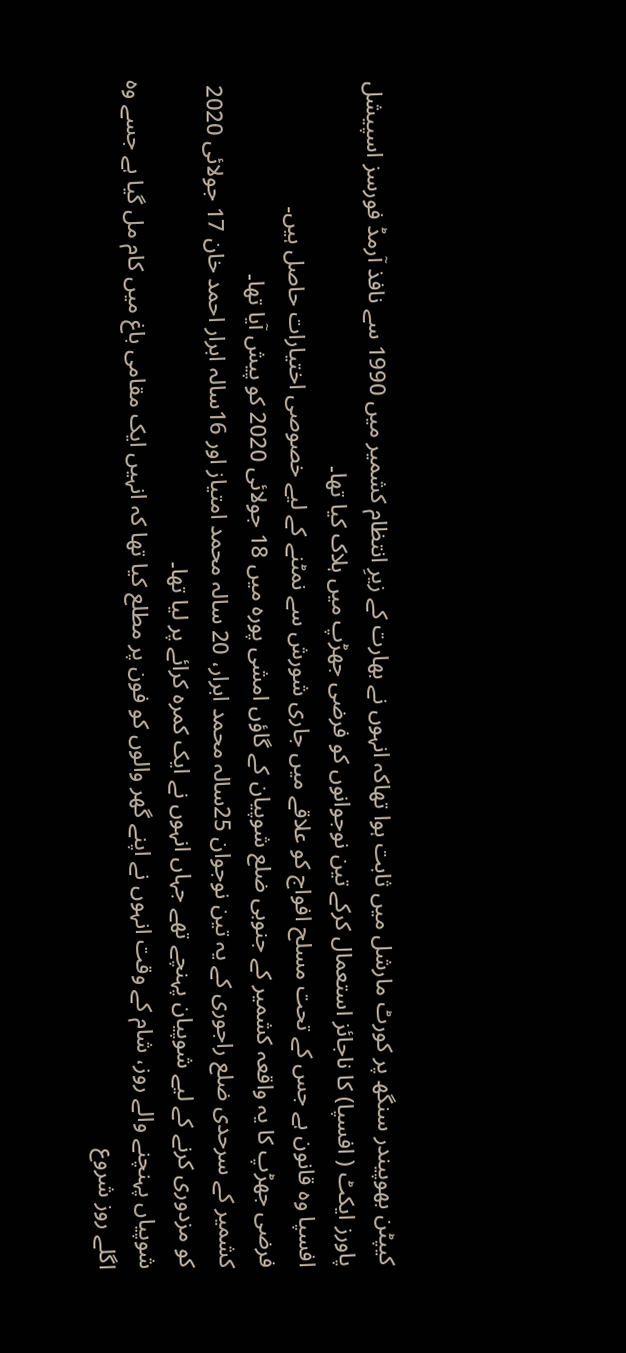کیپٹن بھوپیندر سنگھ پر کورٹ مارشل میں ثابت ہوا تھاکہ انہوں نے بھارت کے زیرِ انتظام کشمیر میں 1990 سے نافذ آرمڈ فورسز اسپیشل پاورز ایکٹ ( افسپا) کا ناجائز استعمال کرکے تین نوجوانوں کو فرضی جھڑپ میں ہلاک کیا تھا۔
افسپا وہ قانون ہے جس کے تحت مسلح افواج کو علاقے میں جاری شورش سے نمٹنے کے لیے خصوصی اختیارات حاصل ہیں۔
فرضی جھڑپ کا یہ واقعہ کشمیر کے جنوبی ضلع شوپیان کے گاؤں امشی پورہ میں 18 جولائی 2020 کو پیش آیا تھا۔
کشمیر کے سرحدی ضلع راجوری کے یہ تین نوجوان 25سالہ محمد ابرار، 20 سالہ محمد امتیاز اور 16سالہ ابرار احمد خان 17 جولائی 2020 کو مزدوری کرنے کے لیے شوپیان پہنچے تھے جہاں انہوں نے ایک کمرہ کرائے پر لیا تھا۔
شوپیاں پہنچنے والے روز، شام کے وقت انہوں نے اپنے گھر والوں کو فون پر مطلع کیا تھا کہ انہیں ایک مقامی باغ میں کام مل گیا ہے جسے وہ اگلے روز شروع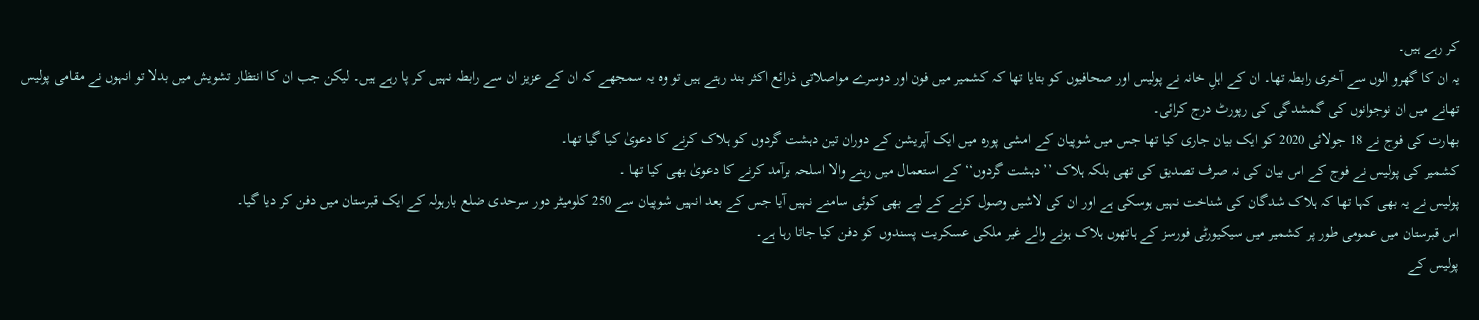کر رہے ہیں۔
یہ ان کا گھرو الوں سے آخری رابطہ تھا۔ ان کے اہلِ خانہ نے پولیس اور صحافیوں کو بتایا تھا کہ کشمیر میں فون اور دوسرے مواصلاتی ذرائع اکثر بند رہتے ہیں تو وہ یہ سمجھے کہ ان کے عزیز ان سے رابطہ نہیں کر پا رہے ہیں۔ لیکن جب ان کا انتظار تشویش میں بدلا تو انہوں نے مقامی پولیس تھانے میں ان نوجوانوں کی گمشدگی کی رپورٹ درج کرائی۔
بھارت کی فوج نے 18 جولائی 2020 کو ایک بیان جاری کیا تھا جس میں شوپیان کے امشی پورہ میں ایک آپریشن کے دوران تین دہشت گردوں کو ہلاک کرنے کا دعویٰ کیا گیا تھا۔
کشمیر کی پولیس نے فوج کے اس بیان کی نہ صرف تصدیق کی تھی بلکہ ہلاک ’’دہشت گردوں‘‘ کے استعمال میں رہنے والا اسلحہ برآمد کرنے کا دعویٰ بھی کیا تھا ۔
پولیس نے یہ بھی کہا تھا کہ ہلاک شدگان کی شناخت نہیں ہوسکی ہے اور ان کی لاشیں وصول کرنے کے لیے بھی کوئی سامنے نہیں آیا جس کے بعد انہیں شوپیان سے 250 کلومیٹر دور سرحدی ضلع بارہولہ کے ایک قبرستان میں دفن کر دیا گیا۔
اس قبرستان میں عمومی طور پر کشمیر میں سیکیورٹی فورسز کے ہاتھوں ہلاک ہونے والے غیر ملکی عسکریت پسندوں کو دفن کیا جاتا رہا ہے۔
پولیس کے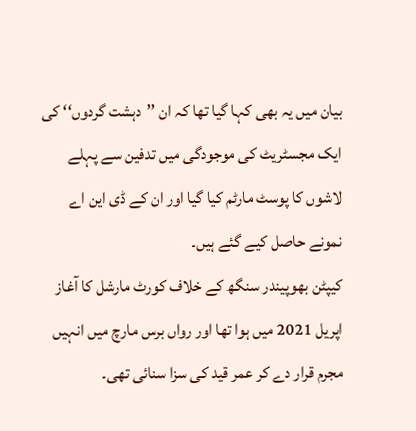بیان میں یہ بھی کہا گیا تھا کہ ان ’’دہشت گردوں‘‘ کی ایک مجسٹریٹ کی موجودگی میں تدفین سے پہلے لاشوں کا پوسٹ مارٹم کیا گیا اور ان کے ڈی این اے نمونے حاصل کیے گئے ہیں۔
کیپٹن بھوپیندر سنگھ کے خلاف کورٹ مارشل کا آغاز اپریل 2021 میں ہوا تھا اور رواں برس مارچ میں انہیں مجرم قرار دے کر عمر قید کی سزا سنائی تھی۔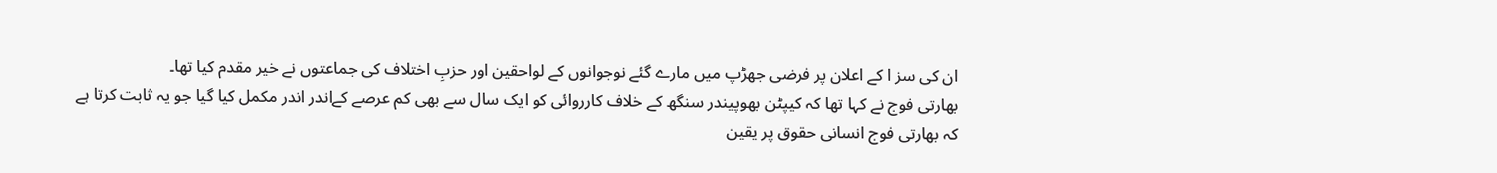ان کی سز ا کے اعلان پر فرضی جھڑپ میں مارے گئے نوجوانوں کے لواحقین اور حزبِ اختلاف کی جماعتوں نے خیر مقدم کیا تھا۔
بھارتی فوج نے کہا تھا کہ کیپٹن بھوپیندر سنگھ کے خلاف کارروائی کو ایک سال سے بھی کم عرصے کےاندر اندر مکمل کیا گیا جو یہ ثابت کرتا ہے کہ بھارتی فوج انسانی حقوق پر یقین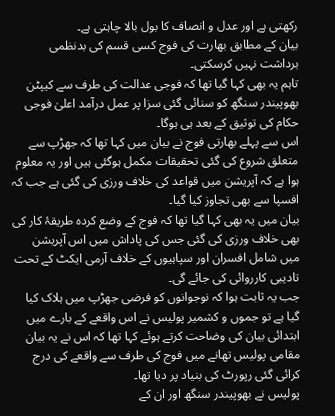رکھتی ہے اور عدل و انصاف کا بول بالا چاہتی ہے۔
بیان کے مطابق بھارت کی فوج کسی قسم کی بدنظمی برداشت نہیں کرسکتی۔
تاہم یہ بھی کہا گیا تھا کہ فوجی عدالت کی طرف سے کیپٹن بھوپیندر سنگھ کو سنائی گئی سزا پر عمل درآمد اعلیٰ فوجی حکام کی توثیق کے بعد ہی ہوگا۔
اس سے پہلے بھارتی فوج نے بیان میں کہا تھا کہ جھڑپ سے متعلق شروع کی گئی تحقیقات مکمل ہوگئی ہیں اور یہ معلوم ہوا ہے کہ آپریشن میں قواعد کی خلاف ورزی کی گئی ہے جب کہ افسپا سے بھی تجاوز کیا گیا۔
بیان میں یہ بھی کہا گیا تھا کہ فوج کے وضع کردہ طریقۂ کار کی بھی خلاف ورزی کی گئی جس کی پاداش میں اس آپریشن میں شامل افسران اور سپاہیوں کے خلاف آرمی ایکٹ کے تحت تادیبی کارروائی کی جائے گی۔
جب یہ ثابت ہوا کہ نوجوانوں کو فرضی جھڑپ میں ہلاک کیا گیا ہے تو جموں و کشمیر پولیس نے اس واقعے کے بارے میں ابتدائی بیان کی وضاحت کرتے ہوئے کہا تھا کہ اس نے یہ بیان مقامی پولیس تھانے میں فوج کی طرف سے واقعے کی درج کرائی گئی رپورٹ کی بنیاد پر دیا تھا۔
پولیس نے بھوپیندر سنگھ اور ان کے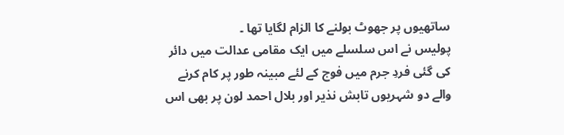ساتھیوں پر جھوٹ بولنے کا الزام لگایا تھا ۔
پولیس نے اس سلسلے میں ایک مقامی عدالت میں دائر کی گئی فردِ جرم میں فوج کے لئے مبینہ طور پر کام کرنے والے دو شہریوں تابش نذیر اور بلال احمد لون پر بھی اس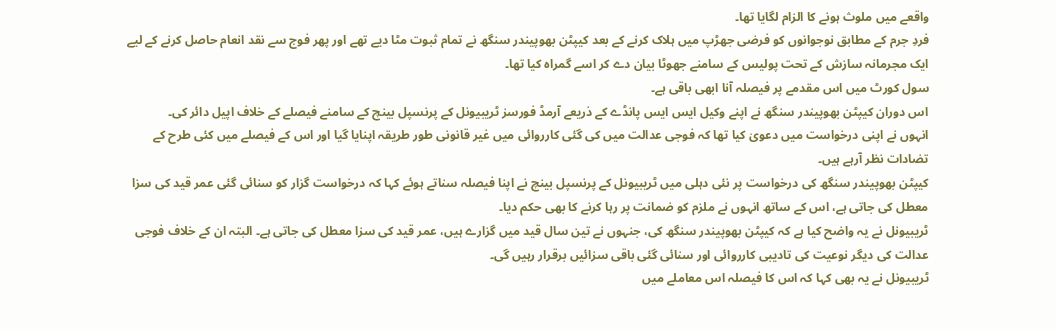واقعے میں ملوث ہونے کا الزام لگایا تھا۔
فردِ جرم کے مطابق نوجوانوں کو فرضی جھڑپ میں ہلاک کرنے کے بعد کیپٹن بھوپیندر سنگھ نے تمام ثبوت مٹا دیے تھے اور پھر فوج سے نقد انعام حاصل کرنے کے لیے ایک مجرمانہ سازش کے تحت پولیس کے سامنے جھوٹا بیان دے کر اسے گمراہ کیا تھا۔
سول کورٹ میں اس مقدمے پر فیصلہ آنا ابھی باقی ہے۔
اس دوران کیپٹن بھوپیندر سنگھ نے اپنے وکیل ایس ایس پانڈے کے ذریعے آرمڈ فورسز ٹریبیونل کے پرنسپل بینچ کے سامنے فیصلے کے خلاف اپیل دائر کی۔
انہوں نے اپنی درخواست میں دعویٰ کیا تھا کہ فوجی عدالت میں کی گئی کارروائی میں غیر قانونی طور طریقہ اپنایا گیا اور اس کے فیصلے میں کئی طرح کے تضادات نظر آرہے ہیں۔
کیپٹن بھوپیندر سنگھ کی درخواست پر نئی دہلی میں ٹریبیونل کے پرنسپل بینچ نے اپنا فیصلہ سناتے ہوئے کہا کہ درخواست گزار کو سنائی گئی عمر قید کی سزا معطل کی جاتی ہے، اس کے ساتھ انہوں نے ملزم کو ضمانت پر رہا کرنے کا بھی حکم دیا۔
ٹریبیونل نے یہ واضح کیا ہے کہ کیپٹن بھوپیندر سنگھ کی، جنہوں نے تین سال قید میں گزارے ہیں، عمر قید کی سزا معطل کی جاتی ہے۔ البتہ ان کے خلاف فوجی عدالت کی دیگر نوعیت کی تادیبی کارروائی اور سنائی گئی باقی سزائیں برقرار رہیں گی۔
ٹریبیونل نے یہ بھی کہا کہ اس کا فیصلہ اس معاملے میں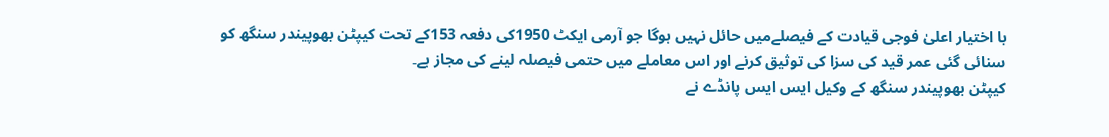با اختیار اعلیٰ فوجی قیادت کے فیصلےمیں حائل نہیں ہوگا جو آرمی ایکٹ 1950کی دفعہ 153کے تحت کیپٹن بھوپیندر سنگھ کو سنائی گئی عمر قید کی سزا کی توثیق کرنے اور اس معاملے میں حتمی فیصلہ لینے کی مجاز ہے۔
کیپٹن بھوپیندر سنگھ کے وکیل ایس ایس پانڈے نے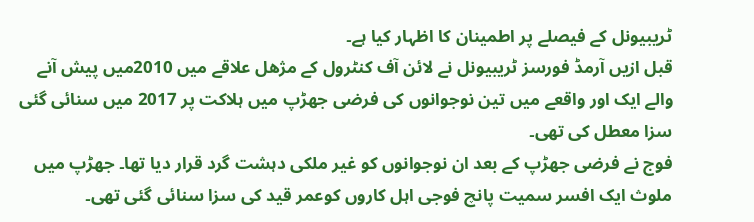ٹریبیونل کے فیصلے پر اطمینان کا اظہار کیا ہے۔
قبل ازیں آرمڈ فورسز ٹریبیونل نے لائن آف کنٹرول کے مژھل علاقے میں 2010میں پیش آنے والے ایک اور واقعے میں تین نوجوانوں کی فرضی جھڑپ میں ہلاکت پر 2017 میں سنائی گئی سزا معطل کی تھی۔
فوج نے فرضی جھڑپ کے بعد ان نوجوانوں کو غیر ملکی دہشت گرد قرار دیا تھا۔ جھڑپ میں ملوث ایک افسر سمیت پانچ فوجی اہل کاروں کوعمر قید کی سزا سنائی گئی تھی۔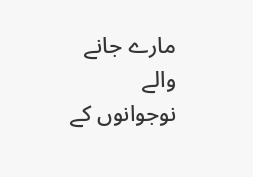مارے جانے والے نوجوانوں کے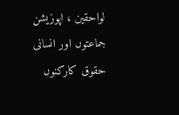لواحقین ، اپوزیشن جماعتوں اور انسانی حقوق کارکنوں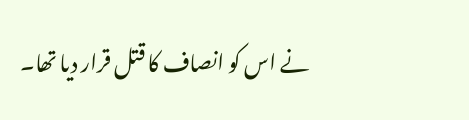نے اس کو انصاف کا قتل قرار دیا تھا۔